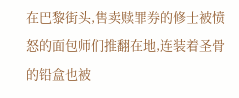在巴黎街头,售卖赎罪券的修士被愤怒的面包师们推翻在地,连装着圣骨的铅盒也被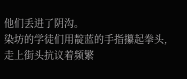他们丢进了阴沟。
染坊的学徒们用靛蓝的手指攥起拳头,走上街头抗议着频繁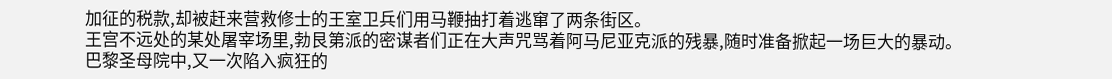加征的税款,却被赶来营救修士的王室卫兵们用马鞭抽打着逃窜了两条街区。
王宫不远处的某处屠宰场里,勃艮第派的密谋者们正在大声咒骂着阿马尼亚克派的残暴,随时准备掀起一场巨大的暴动。
巴黎圣母院中,又一次陷入疯狂的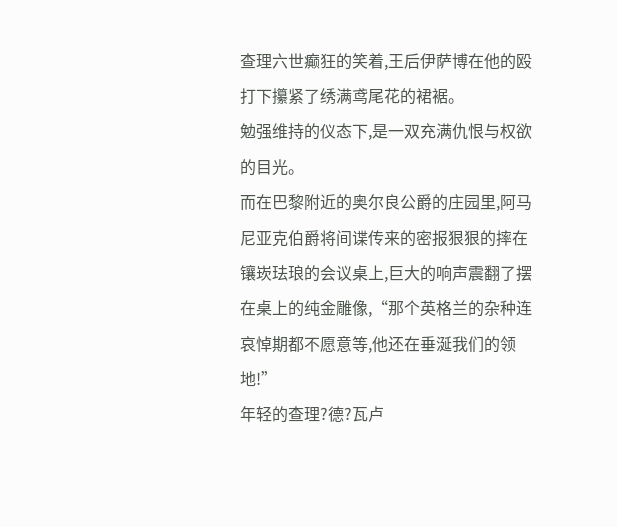查理六世癫狂的笑着,王后伊萨博在他的殴打下攥紧了绣满鸢尾花的裙裾。
勉强维持的仪态下,是一双充满仇恨与权欲的目光。
而在巴黎附近的奥尔良公爵的庄园里,阿马尼亚克伯爵将间谍传来的密报狠狠的摔在镶崁珐琅的会议桌上,巨大的响声震翻了摆在桌上的纯金雕像,“那个英格兰的杂种连哀悼期都不愿意等,他还在垂涎我们的领地!”
年轻的查理?德?瓦卢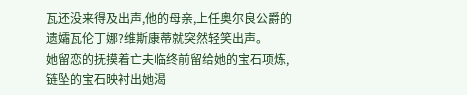瓦还没来得及出声,他的母亲,上任奥尔良公爵的遗孀瓦伦丁娜?维斯康蒂就突然轻笑出声。
她留恋的抚摸着亡夫临终前留给她的宝石项炼,链坠的宝石映衬出她渴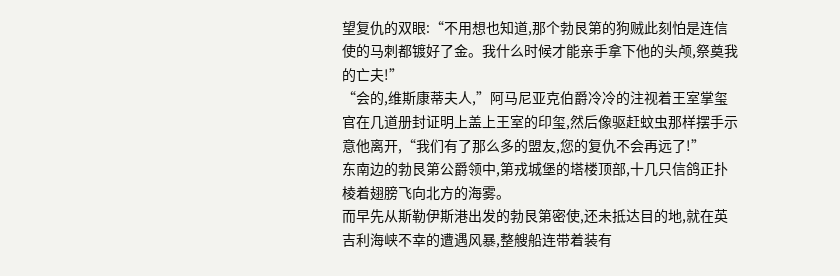望复仇的双眼:“不用想也知道,那个勃艮第的狗贼此刻怕是连信使的马刺都镀好了金。我什么时候才能亲手拿下他的头颅,祭奠我的亡夫!”
“会的,维斯康蒂夫人,”阿马尼亚克伯爵冷冷的注视着王室掌玺官在几道册封证明上盖上王室的印玺,然后像驱赶蚊虫那样摆手示意他离开,“我们有了那么多的盟友,您的复仇不会再远了!”
东南边的勃艮第公爵领中,第戎城堡的塔楼顶部,十几只信鸽正扑棱着翅膀飞向北方的海雾。
而早先从斯勒伊斯港出发的勃艮第密使,还未抵达目的地,就在英吉利海峡不幸的遭遇风暴,整艘船连带着装有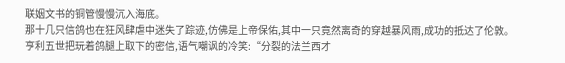联姻文书的铜管慢慢沉入海底。
那十几只信鸽也在狂风肆虐中迷失了踪迹,仿佛是上帝保佑,其中一只竟然离奇的穿越暴风雨,成功的抵达了伦敦。
亨利五世把玩着鸽腿上取下的密信,语气嘲讽的冷笑:“分裂的法兰西才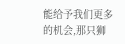能给予我们更多的机会,那只狮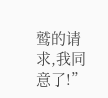鹫的请求,我同意了!”